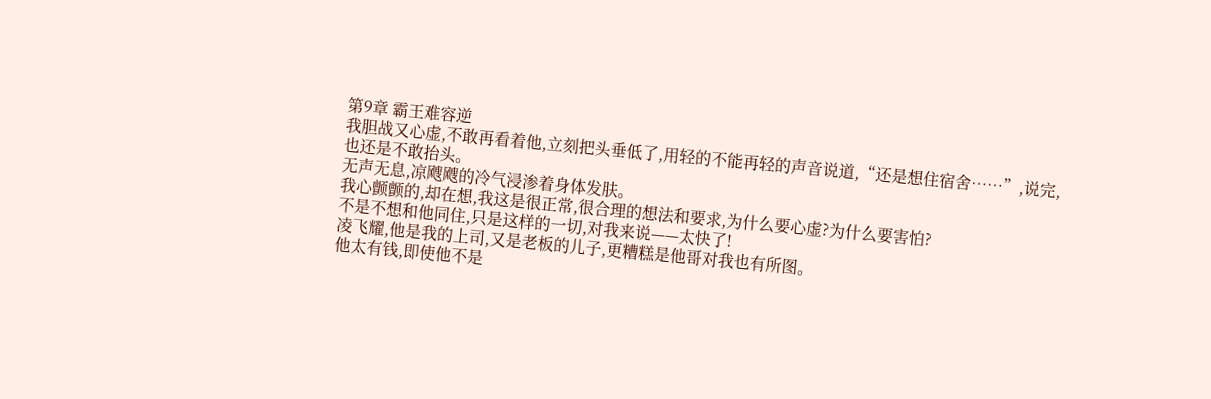第9章 霸王难容逆
我胆战又心虚,不敢再看着他,立刻把头垂低了,用轻的不能再轻的声音说道,“还是想住宿舍……”,说完,也还是不敢抬头。
无声无息,凉飕飕的冷气浸渗着身体发肤。
我心颤颤的,却在想,我这是很正常,很合理的想法和要求,为什么要心虚?为什么要害怕?
不是不想和他同住,只是这样的一切,对我来说——太快了!
凌飞耀,他是我的上司,又是老板的儿子,更糟糕是他哥对我也有所图。
他太有钱,即使他不是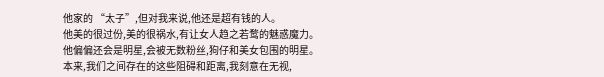他家的 “太子”,但对我来说,他还是超有钱的人。
他美的很过份,美的很祸水,有让女人趋之若鹜的魅惑魔力。
他偏偏还会是明星,会被无数粉丝,狗仔和美女包围的明星。
本来,我们之间存在的这些阻碍和距离,我刻意在无视,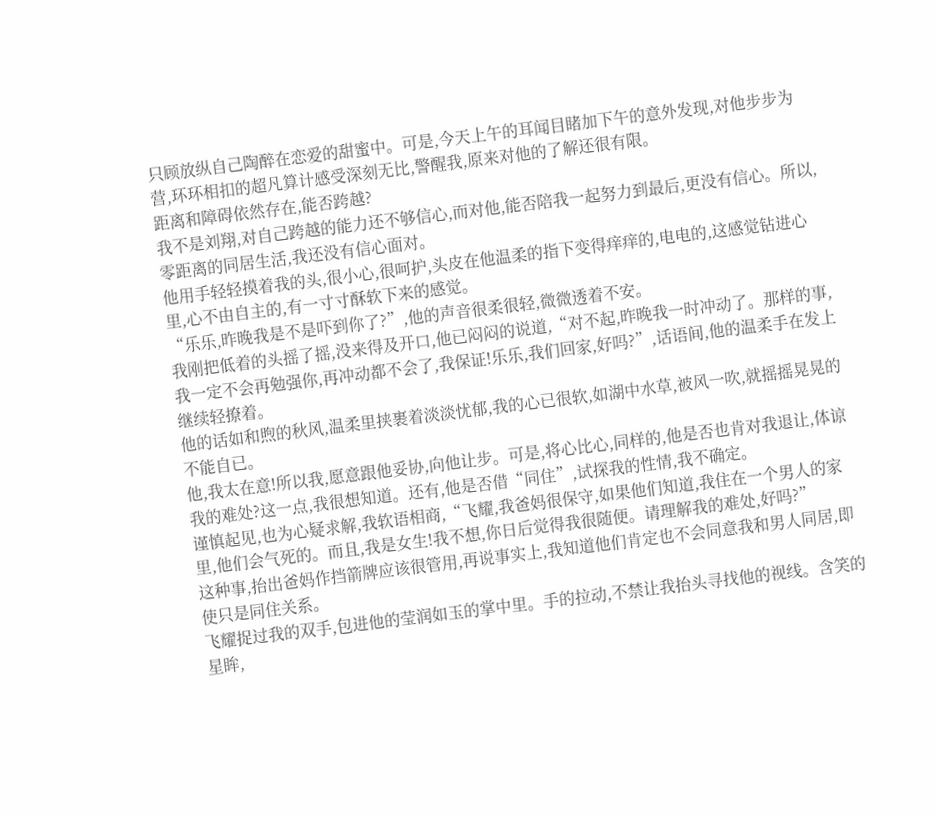只顾放纵自己陶醉在恋爱的甜蜜中。可是,今天上午的耳闻目睹加下午的意外发现,对他步步为营,环环相扣的超凡算计感受深刻无比,警醒我,原来对他的了解还很有限。
距离和障碍依然存在,能否跨越?
我不是刘翔,对自己跨越的能力还不够信心,而对他,能否陪我一起努力到最后,更没有信心。所以,零距离的同居生活,我还没有信心面对。
他用手轻轻摸着我的头,很小心,很呵护,头皮在他温柔的指下变得痒痒的,电电的,这感觉钻进心里,心不由自主的,有一寸寸酥软下来的感觉。
“乐乐,昨晚我是不是吓到你了?”,他的声音很柔很轻,微微透着不安。
我刚把低着的头摇了摇,没来得及开口,他已闷闷的说道,“对不起,昨晚我一时冲动了。那样的事,我一定不会再勉强你,再冲动都不会了,我保证!乐乐,我们回家,好吗?”,话语间,他的温柔手在发上继续轻撩着。
他的话如和煦的秋风,温柔里挟裹着淡淡忧郁,我的心已很软,如湖中水草,被风一吹,就摇摇晃晃的不能自已。
他,我太在意!所以我,愿意跟他妥协,向他让步。可是,将心比心,同样的,他是否也肯对我退让,体谅我的难处?这一点,我很想知道。还有,他是否借“同住”,试探我的性情,我不确定。
谨慎起见,也为心疑求解,我软语相商,“飞耀,我爸妈很保守,如果他们知道,我住在一个男人的家里,他们会气死的。而且,我是女生!我不想,你日后觉得我很随便。请理解我的难处,好吗?”
这种事,抬出爸妈作挡箭牌应该很管用,再说事实上,我知道他们肯定也不会同意我和男人同居,即使只是同住关系。
飞耀捉过我的双手,包进他的莹润如玉的掌中里。手的拉动,不禁让我抬头寻找他的视线。含笑的星眸,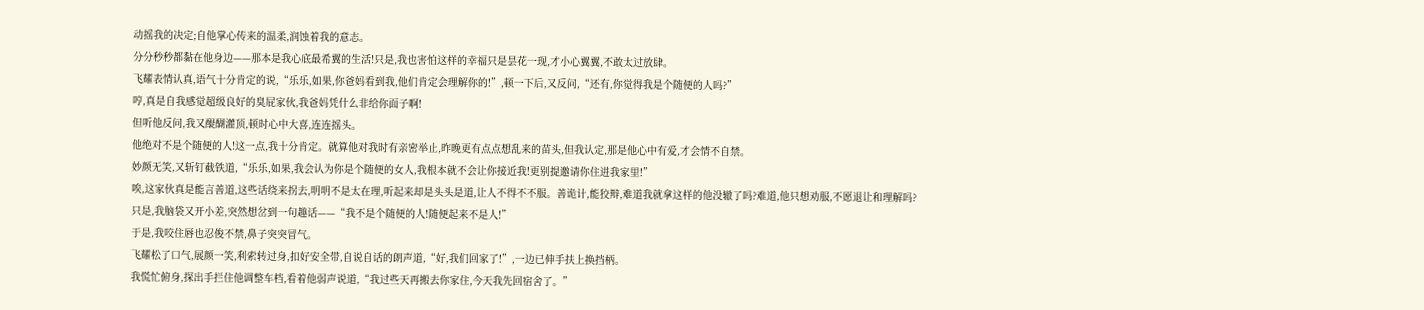动摇我的决定;自他掌心传来的温柔,润蚀着我的意志。
分分秒秒都黏在他身边——那本是我心底最希翼的生活!只是,我也害怕这样的幸福只是昙花一现,才小心翼翼,不敢太过放肆。
飞耀表情认真,语气十分肯定的说,“乐乐,如果,你爸妈看到我,他们肯定会理解你的!”,顿一下后,又反问,“还有,你觉得我是个随便的人吗?”
哼,真是自我感觉超级良好的臭屁家伙,我爸妈凭什么非给你面子啊!
但听他反问,我又醍醐灌顶,顿时心中大喜,连连摇头。
他绝对不是个随便的人!这一点,我十分肯定。就算他对我时有亲密举止,昨晚更有点点想乱来的苗头,但我认定,那是他心中有爱,才会情不自禁。
妙颜无笑,又斩钉截铁道,“乐乐,如果,我会认为你是个随便的女人,我根本就不会让你接近我!更别提邀请你住进我家里!”
唉,这家伙真是能言善道,这些话绕来拐去,明明不是太在理,听起来却是头头是道,让人不得不不服。善诡计,能狡辩,难道我就拿这样的他没辙了吗?难道,他只想劝服,不愿退让和理解吗?
只是,我脑袋又开小差,突然想岔到一句趣话——“我不是个随便的人!随便起来不是人!”
于是,我咬住唇也忍俊不禁,鼻子突突冒气。
飞耀松了口气,展颜一笑,利索转过身,扣好安全带,自说自话的朗声道,“好,我们回家了!”,一边已伸手扶上换挡柄。
我慌忙俯身,探出手拦住他调整车档,看着他弱声说道,“我过些天再搬去你家住,今天我先回宿舍了。”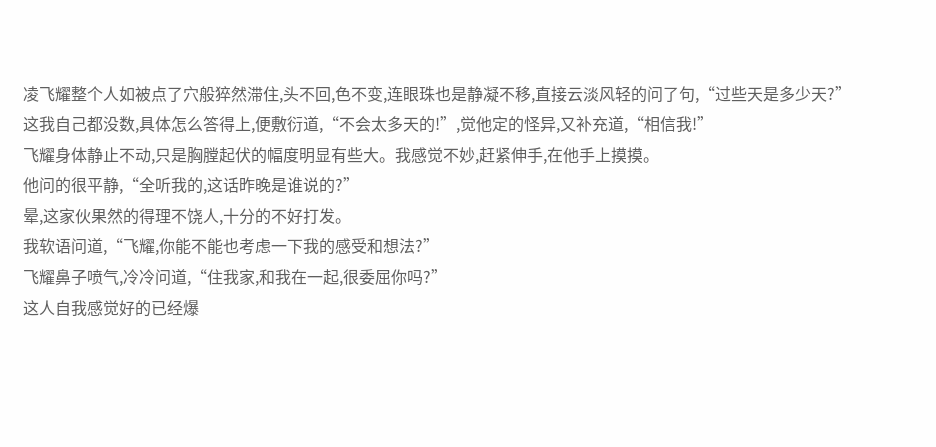凌飞耀整个人如被点了穴般猝然滞住,头不回,色不变,连眼珠也是静凝不移,直接云淡风轻的问了句,“过些天是多少天?”
这我自己都没数,具体怎么答得上,便敷衍道,“不会太多天的!”,觉他定的怪异,又补充道,“相信我!”
飞耀身体静止不动,只是胸膛起伏的幅度明显有些大。我感觉不妙,赶紧伸手,在他手上摸摸。
他问的很平静,“全听我的,这话昨晚是谁说的?”
晕,这家伙果然的得理不饶人,十分的不好打发。
我软语问道,“飞耀,你能不能也考虑一下我的感受和想法?”
飞耀鼻子喷气,冷冷问道,“住我家,和我在一起,很委屈你吗?”
这人自我感觉好的已经爆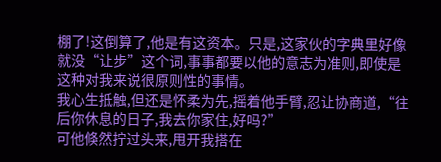棚了!这倒算了,他是有这资本。只是,这家伙的字典里好像就没“让步”这个词,事事都要以他的意志为准则,即使是这种对我来说很原则性的事情。
我心生抵触,但还是怀柔为先,摇着他手臂,忍让协商道,“往后你休息的日子,我去你家住,好吗?”
可他倏然拧过头来,甩开我搭在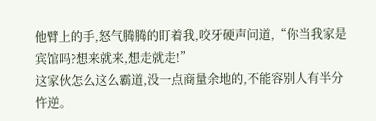他臂上的手,怒气腾腾的盯着我,咬牙硬声问道,“你当我家是宾馆吗?想来就来,想走就走!”
这家伙怎么这么霸道,没一点商量余地的,不能容别人有半分忤逆。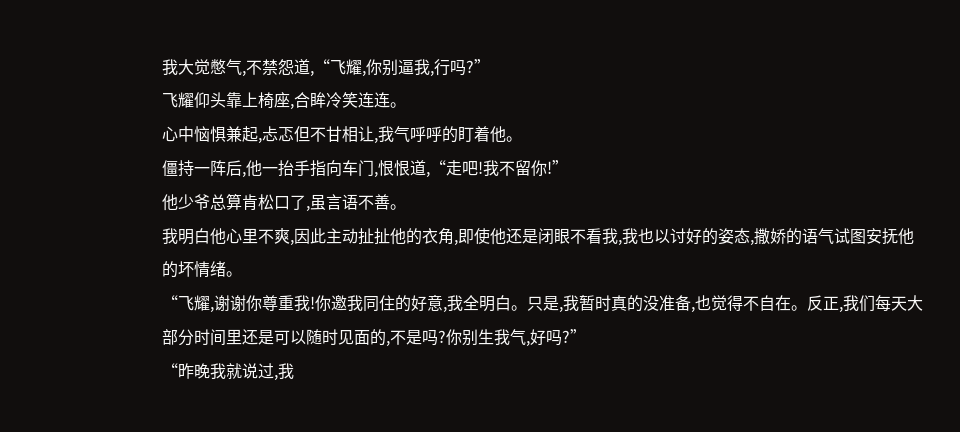我大觉憋气,不禁怨道,“飞耀,你别逼我,行吗?”
飞耀仰头靠上椅座,合眸冷笑连连。
心中恼惧兼起,忐忑但不甘相让,我气呼呼的盯着他。
僵持一阵后,他一抬手指向车门,恨恨道,“走吧!我不留你!”
他少爷总算肯松口了,虽言语不善。
我明白他心里不爽,因此主动扯扯他的衣角,即使他还是闭眼不看我,我也以讨好的姿态,撒娇的语气试图安抚他的坏情绪。
“飞耀,谢谢你尊重我!你邀我同住的好意,我全明白。只是,我暂时真的没准备,也觉得不自在。反正,我们每天大部分时间里还是可以随时见面的,不是吗?你别生我气,好吗?”
“昨晚我就说过,我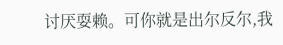讨厌耍赖。可你就是出尔反尔,我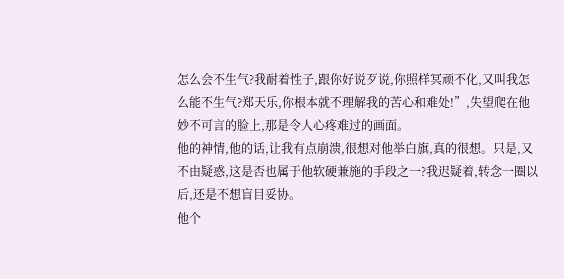怎么会不生气?我耐着性子,跟你好说歹说,你照样冥顽不化,又叫我怎么能不生气?郑天乐,你根本就不理解我的苦心和难处!”,失望爬在他妙不可言的脸上,那是令人心疼难过的画面。
他的神情,他的话,让我有点崩溃,很想对他举白旗,真的很想。只是,又不由疑惑,这是否也属于他软硬兼施的手段之一?我迟疑着,转念一圈以后,还是不想盲目妥协。
他个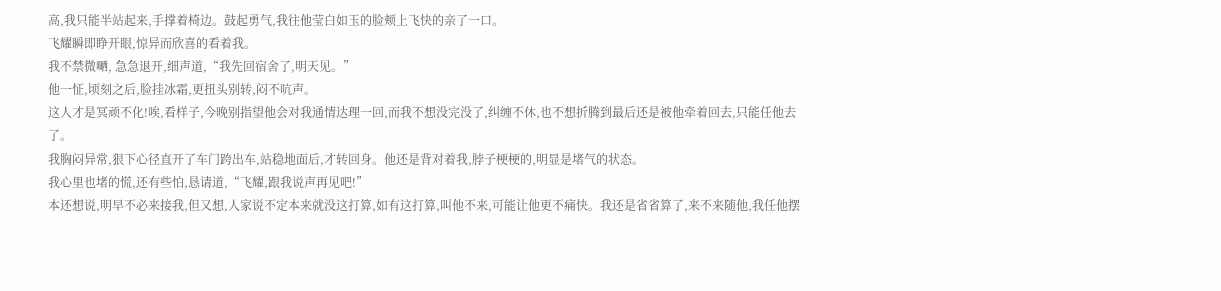高,我只能半站起来,手撑着椅边。鼓起勇气,我往他莹白如玉的脸颊上飞快的亲了一口。
飞耀瞬即睁开眼,惊异而欣喜的看着我。
我不禁微嗮, 急急退开,细声道,“我先回宿舍了,明天见。”
他一怔,顷刻之后,脸挂冰霜,更扭头别转,闷不吭声。
这人才是冥顽不化!唉,看样子,今晚别指望他会对我通情达理一回,而我不想没完没了,纠缠不休,也不想折腾到最后还是被他牵着回去,只能任他去了。
我胸闷异常,狠下心径直开了车门跨出车,站稳地面后,才转回身。他还是背对着我,脖子梗梗的,明显是堵气的状态。
我心里也堵的慌,还有些怕,恳请道,“飞耀,跟我说声再见吧!”
本还想说,明早不必来接我,但又想,人家说不定本来就没这打算,如有这打算,叫他不来,可能让他更不痛快。我还是省省算了,来不来随他,我任他摆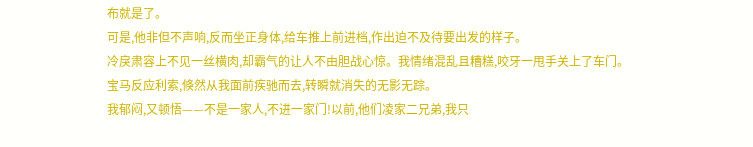布就是了。
可是,他非但不声响,反而坐正身体,给车推上前进档,作出迫不及待要出发的样子。
冷戾肃容上不见一丝横肉,却霸气的让人不由胆战心惊。我情绪混乱且糟糕,咬牙一甩手关上了车门。
宝马反应利索,倏然从我面前疾驰而去,转瞬就消失的无影无踪。
我郁闷,又顿悟——不是一家人,不进一家门!以前,他们凌家二兄弟,我只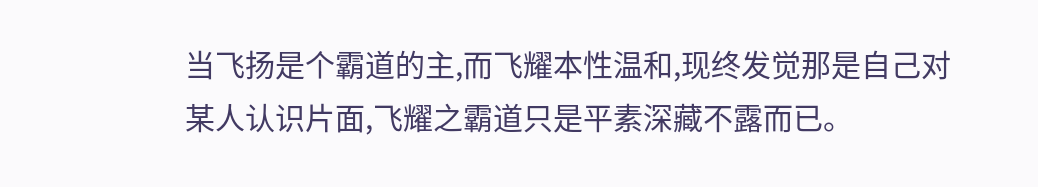当飞扬是个霸道的主,而飞耀本性温和,现终发觉那是自己对某人认识片面,飞耀之霸道只是平素深藏不露而已。